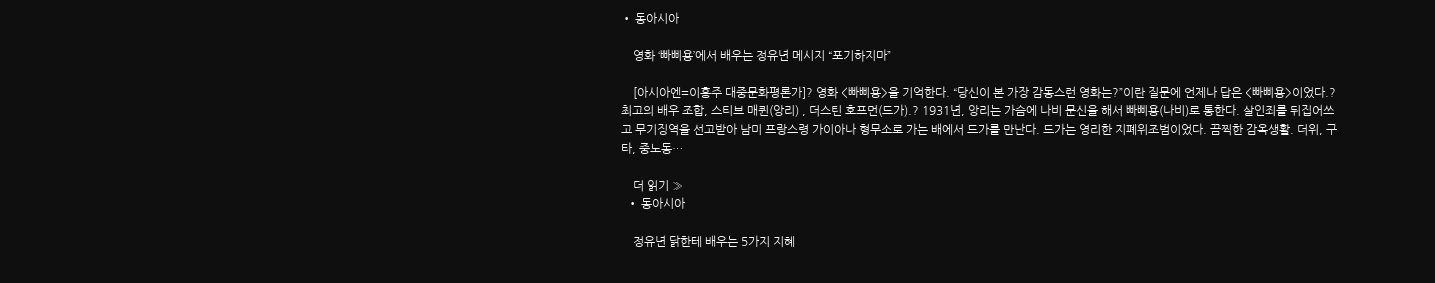• 동아시아

    영화 ‘빠삐용’에서 배우는 정유년 메시지 “포기하지마”

    [아시아엔=이홍주 대중문화평론가]? 영화 <빠삐용>을 기억한다. “당신이 본 가장 감동스런 영화는?”이란 질문에 언제나 답은 <빠삐용>이었다.? 최고의 배우 조합, 스티브 매퀸(앙리) , 더스틴 호프먼(드가).? 1931년, 앙리는 가슴에 나비 문신을 해서 빠삐용(나비)로 통한다. 살인죄를 뒤집어쓰고 무기징역을 선고받아 남미 프랑스령 가이아나 형무소로 가는 배에서 드가를 만난다. 드가는 영리한 지폐위조범이었다. 끔찍한 감옥생활. 더위, 구타, 중노동…

    더 읽기 »
  • 동아시아

    정유년 닭한테 배우는 5가지 지혜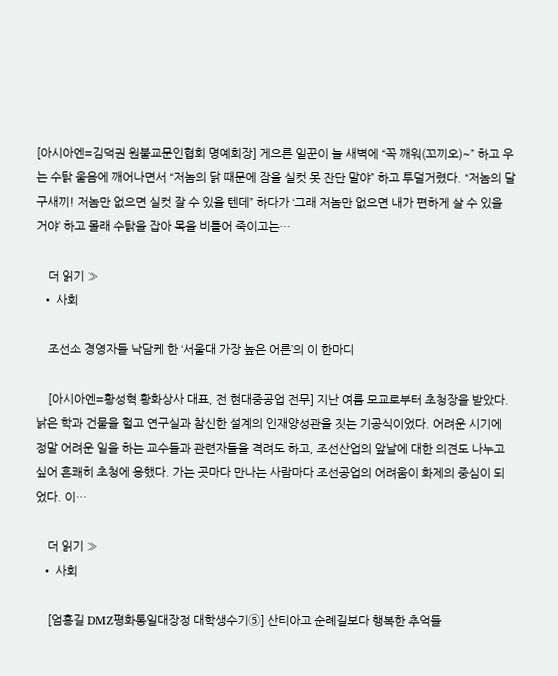[아시아엔=김덕권 원불교문인협회 명예회장] 게으른 일꾼이 늘 새벽에 “꼭 깨워(꼬끼오)~” 하고 우는 수탉 울음에 깨어나면서 “저놈의 닭 때문에 잠을 실컷 못 잔단 말야” 하고 투덜거렸다. “저놈의 달구새끼! 저놈만 없으면 실컷 잘 수 있을 텐데” 하다가 ‘그래 저놈만 없으면 내가 편하게 살 수 있을 거야’ 하고 몰래 수탉을 잡아 목을 비틀어 죽이고는…

    더 읽기 »
  • 사회

    조선소 경영자들 낙담케 한 ‘서울대 가장 높은 어른’의 이 한마디

    [아시아엔=황성혁 황화상사 대표, 전 현대중공업 전무] 지난 여름 모교로부터 초청장을 받았다. 낡은 학과 건물을 헐고 연구실과 참신한 설계의 인재양성관을 짓는 기공식이었다. 어려운 시기에 정말 어려운 일을 하는 교수들과 관련자들을 격려도 하고, 조선산업의 앞날에 대한 의견도 나누고 싶어 흔쾌히 초청에 응했다. 가는 곳마다 만나는 사람마다 조선공업의 어려움이 화제의 중심이 되었다. 이…

    더 읽기 »
  • 사회

    [엄홍길 DMZ평화통일대장정 대학생수기⑤] 산티아고 순례길보다 행복한 추억들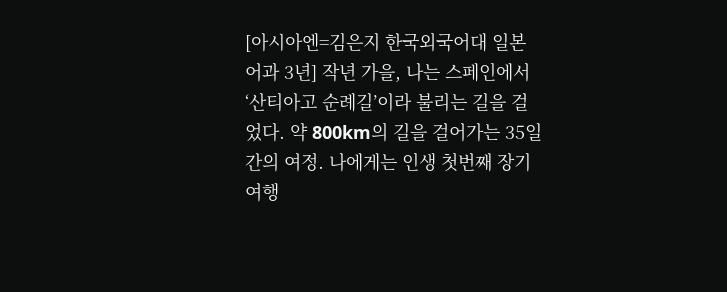[아시아엔=김은지 한국외국어대 일본어과 3년] 작년 가을, 나는 스페인에서 ‘산티아고 순례길’이라 불리는 길을 걸었다. 약 800km의 길을 걸어가는 35일간의 여정. 나에게는 인생 첫번째 장기여행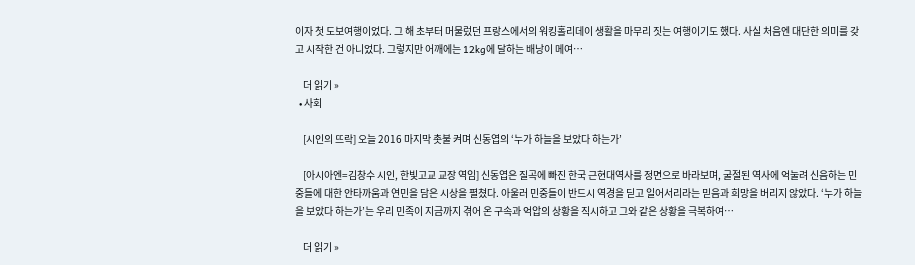이자 첫 도보여행이었다. 그 해 초부터 머물렀던 프랑스에서의 워킹홀리데이 생활을 마무리 짓는 여행이기도 했다. 사실 처음엔 대단한 의미를 갖고 시작한 건 아니었다. 그렇지만 어깨에는 12kg에 달하는 배낭이 메여…

    더 읽기 »
  • 사회

    [시인의 뜨락] 오늘 2016 마지막 촛불 켜며 신동엽의 ‘누가 하늘을 보았다 하는가’

    [아시아엔=김창수 시인, 한빛고교 교장 역임] 신동엽은 질곡에 빠진 한국 근현대역사를 정면으로 바라보며, 굴절된 역사에 억눌려 신음하는 민중들에 대한 안타까움과 연민을 담은 시상을 펼쳤다. 아울러 민중들이 반드시 역경을 딛고 일어서리라는 믿음과 희망을 버리지 않았다. ‘누가 하늘을 보았다 하는가’는 우리 민족이 지금까지 겪어 온 구속과 억압의 상황을 직시하고 그와 같은 상황을 극복하여…

    더 읽기 »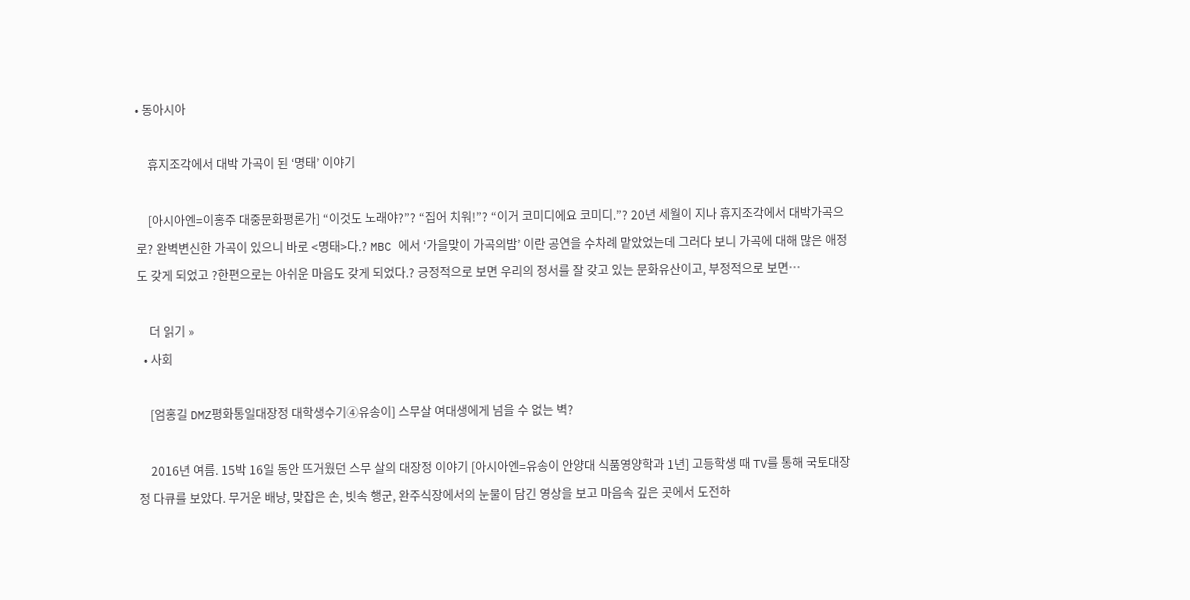• 동아시아

    휴지조각에서 대박 가곡이 된 ‘명태’ 이야기

    [아시아엔=이홍주 대중문화평론가] “이것도 노래야?”? “집어 치워!”? “이거 코미디에요 코미디.”? 20년 세월이 지나 휴지조각에서 대박가곡으로? 완벽변신한 가곡이 있으니 바로 <명태>다.? MBC 에서 ‘가을맞이 가곡의밤’ 이란 공연을 수차례 맡았었는데 그러다 보니 가곡에 대해 많은 애정도 갖게 되었고 ?한편으로는 아쉬운 마음도 갖게 되었다.? 긍정적으로 보면 우리의 정서를 잘 갖고 있는 문화유산이고, 부정적으로 보면…

    더 읽기 »
  • 사회

    [엄홍길 DMZ평화통일대장정 대학생수기④유송이] 스무살 여대생에게 넘을 수 없는 벽?

    2016년 여름. 15박 16일 동안 뜨거웠던 스무 살의 대장정 이야기 [아시아엔=유송이 안양대 식품영양학과 1년] 고등학생 때 TV를 통해 국토대장정 다큐를 보았다. 무거운 배낭, 맞잡은 손, 빗속 행군, 완주식장에서의 눈물이 담긴 영상을 보고 마음속 깊은 곳에서 도전하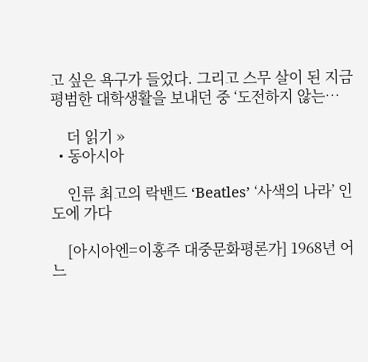고 싶은 욕구가 들었다. 그리고 스무 살이 된 지금 평범한 대학생활을 보내던 중 ‘도전하지 않는…

    더 읽기 »
  • 동아시아

    인류 최고의 락밴드 ‘Beatles’ ‘사색의 나라’ 인도에 가다

    [아시아엔=이홍주 대중문화평론가] 1968년 어느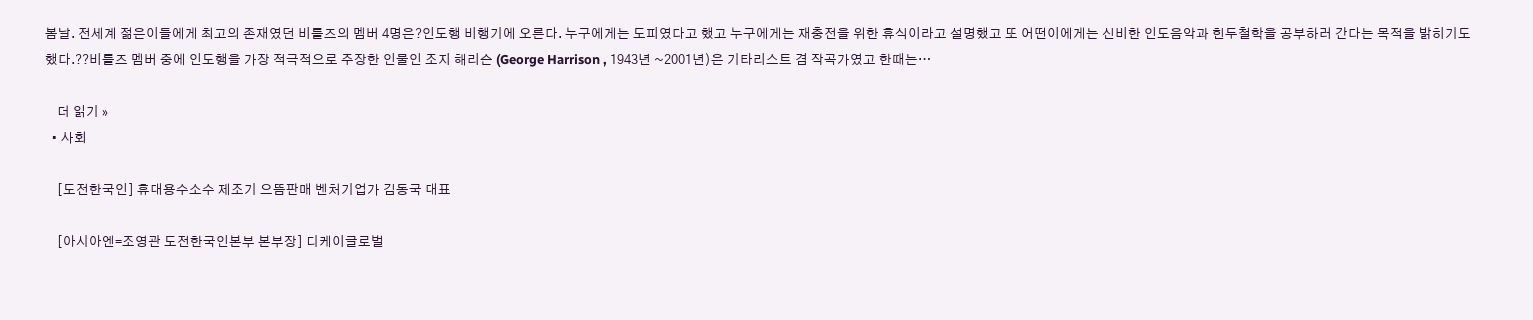봄날. 전세계 젊은이들에게 최고의 존재였던 비틀즈의 멤버 4명은?인도행 비행기에 오른다. 누구에게는 도피였다고 했고 누구에게는 재충전을 위한 휴식이라고 설명했고 또 어떤이에게는 신비한 인도음악과 힌두철학을 공부하러 간다는 목적을 밝히기도 했다.??비틀즈 멤버 중에 인도행을 가장 적극적으로 주장한 인물인 조지 해리슨 (George Harrison , 1943년 ~2001년)은 기타리스트 겸 작곡가였고 한때는…

    더 읽기 »
  • 사회

    [도전한국인] 휴대용수소수 제조기 으뜸판매 벤처기업가 김동국 대표

    [아시아엔=조영관 도전한국인본부 본부장] 디케이글로벌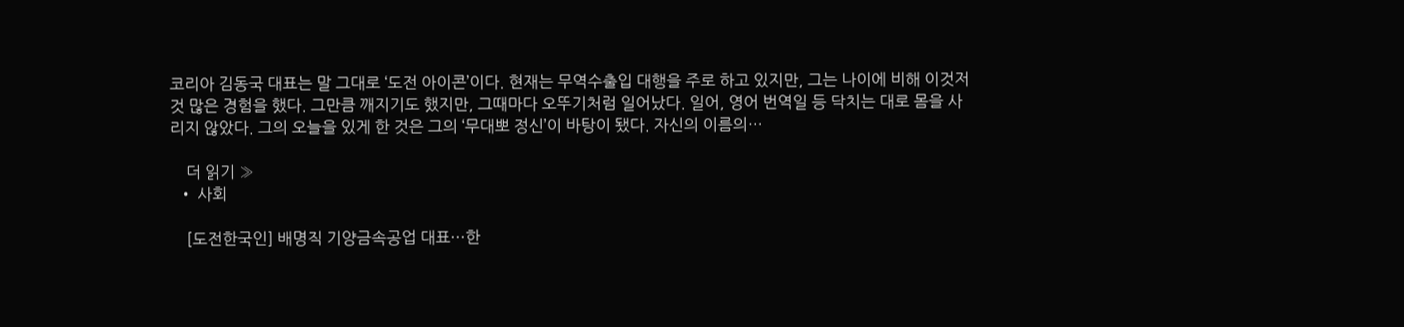코리아 김동국 대표는 말 그대로 ‘도전 아이콘’이다. 현재는 무역수출입 대행을 주로 하고 있지만, 그는 나이에 비해 이것저것 많은 경험을 했다. 그만큼 깨지기도 했지만, 그때마다 오뚜기처럼 일어났다. 일어, 영어 번역일 등 닥치는 대로 몸을 사리지 않았다. 그의 오늘을 있게 한 것은 그의 ‘무대뽀 정신’이 바탕이 됐다. 자신의 이름의…

    더 읽기 »
  • 사회

    [도전한국인] 배명직 기양금속공업 대표···한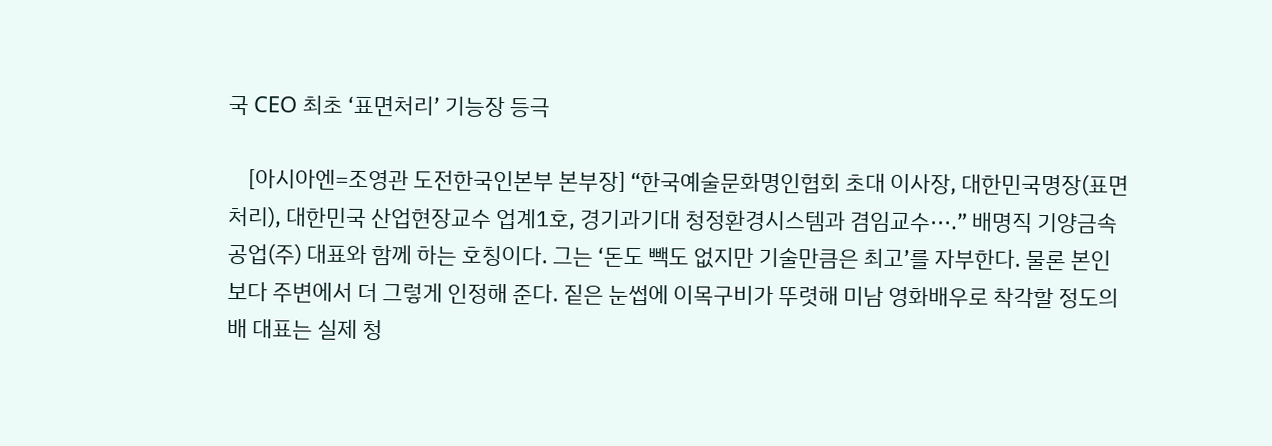국 CEO 최초 ‘표면처리’ 기능장 등극

    [아시아엔=조영관 도전한국인본부 본부장] “한국예술문화명인협회 초대 이사장, 대한민국명장(표면처리), 대한민국 산업현장교수 업계1호, 경기과기대 청정환경시스템과 겸임교수···.” 배명직 기양금속공업(주) 대표와 함께 하는 호칭이다. 그는 ‘돈도 빽도 없지만 기술만큼은 최고’를 자부한다. 물론 본인보다 주변에서 더 그렇게 인정해 준다. 짙은 눈썹에 이목구비가 뚜렷해 미남 영화배우로 착각할 정도의 배 대표는 실제 청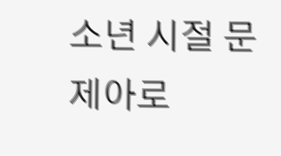소년 시절 문제아로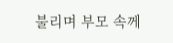불리며 부모 속께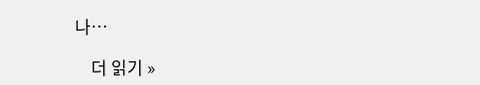나…

    더 읽기 »